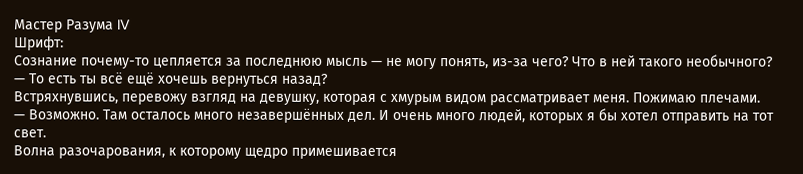Мастер Разума IV
Шрифт:
Сознание почему-то цепляется за последнюю мысль — не могу понять, из-за чего? Что в ней такого необычного?
— То есть ты всё ещё хочешь вернуться назад?
Встряхнувшись, перевожу взгляд на девушку, которая с хмурым видом рассматривает меня. Пожимаю плечами.
— Возможно. Там осталось много незавершённых дел. И очень много людей, которых я бы хотел отправить на тот свет.
Волна разочарования, к которому щедро примешивается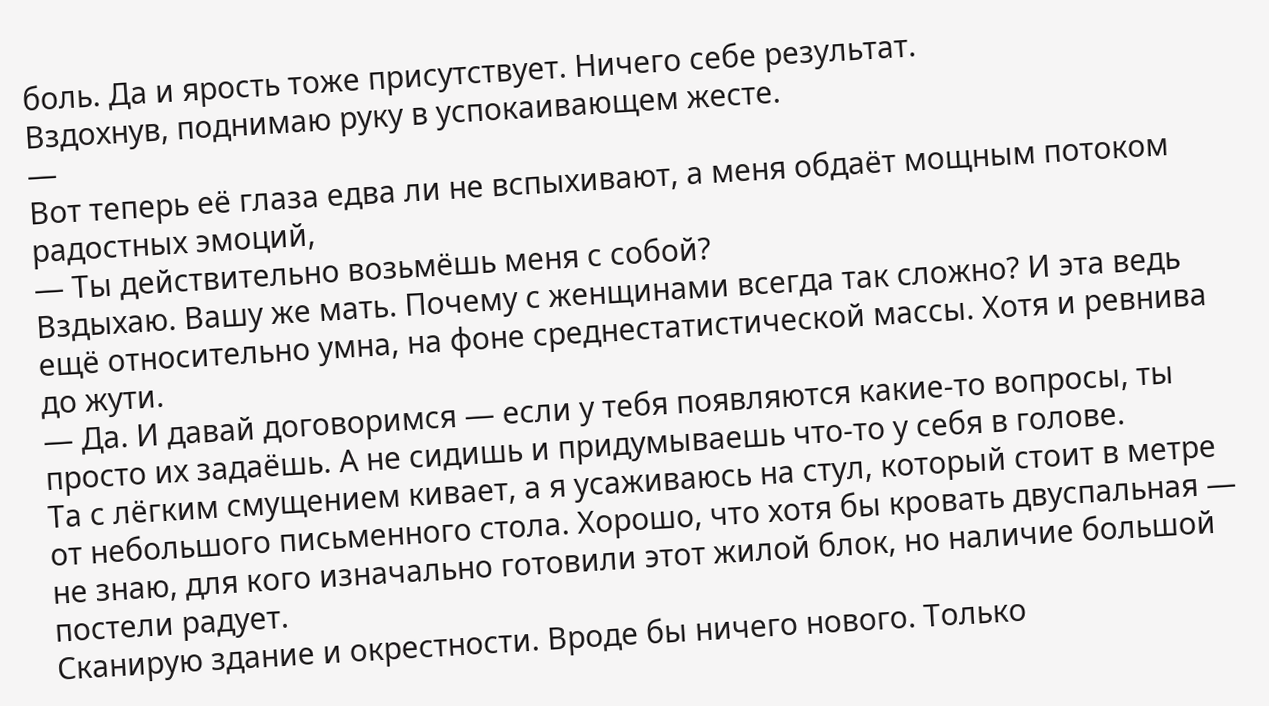боль. Да и ярость тоже присутствует. Ничего себе результат.
Вздохнув, поднимаю руку в успокаивающем жесте.
—
Вот теперь её глаза едва ли не вспыхивают, а меня обдаёт мощным потоком радостных эмоций,
— Ты действительно возьмёшь меня с собой?
Вздыхаю. Вашу же мать. Почему с женщинами всегда так сложно? И эта ведь ещё относительно умна, на фоне среднестатистической массы. Хотя и ревнива до жути.
— Да. И давай договоримся — если у тебя появляются какие-то вопросы, ты просто их задаёшь. А не сидишь и придумываешь что-то у себя в голове.
Та с лёгким смущением кивает, а я усаживаюсь на стул, который стоит в метре от небольшого письменного стола. Хорошо, что хотя бы кровать двуспальная — не знаю, для кого изначально готовили этот жилой блок, но наличие большой постели радует.
Сканирую здание и окрестности. Вроде бы ничего нового. Только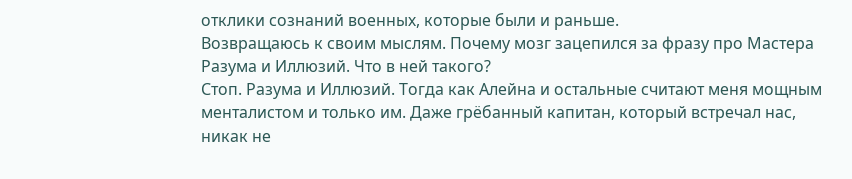отклики сознаний военных, которые были и раньше.
Возвращаюсь к своим мыслям. Почему мозг зацепился за фразу про Мастера Разума и Иллюзий. Что в ней такого?
Стоп. Разума и Иллюзий. Тогда как Алейна и остальные считают меня мощным менталистом и только им. Даже грёбанный капитан, который встречал нас, никак не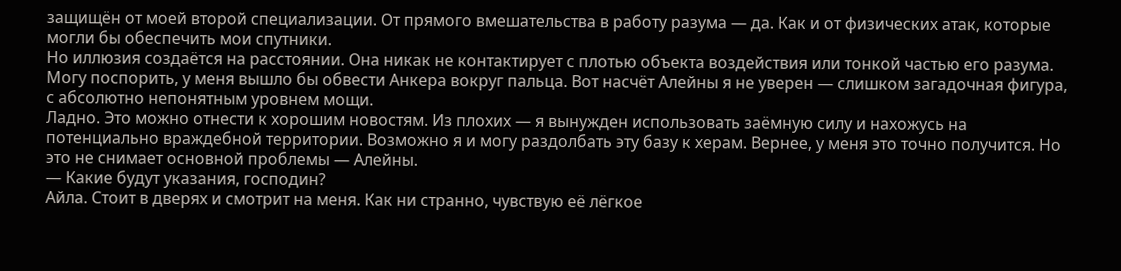защищён от моей второй специализации. От прямого вмешательства в работу разума — да. Как и от физических атак, которые могли бы обеспечить мои спутники.
Но иллюзия создаётся на расстоянии. Она никак не контактирует с плотью объекта воздействия или тонкой частью его разума. Могу поспорить, у меня вышло бы обвести Анкера вокруг пальца. Вот насчёт Алейны я не уверен — слишком загадочная фигура, с абсолютно непонятным уровнем мощи.
Ладно. Это можно отнести к хорошим новостям. Из плохих — я вынужден использовать заёмную силу и нахожусь на потенциально враждебной территории. Возможно я и могу раздолбать эту базу к херам. Вернее, у меня это точно получится. Но это не снимает основной проблемы — Алейны.
— Какие будут указания, господин?
Айла. Стоит в дверях и смотрит на меня. Как ни странно, чувствую её лёгкое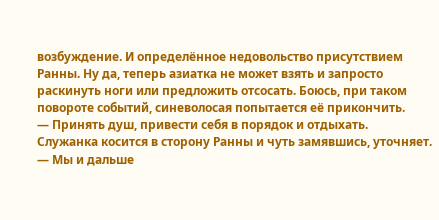возбуждение. И определённое недовольство присутствием Ранны. Ну да, теперь азиатка не может взять и запросто раскинуть ноги или предложить отсосать. Боюсь, при таком повороте событий, синеволосая попытается её прикончить.
— Принять душ, привести себя в порядок и отдыхать.
Служанка косится в сторону Ранны и чуть замявшись, уточняет.
— Мы и дальше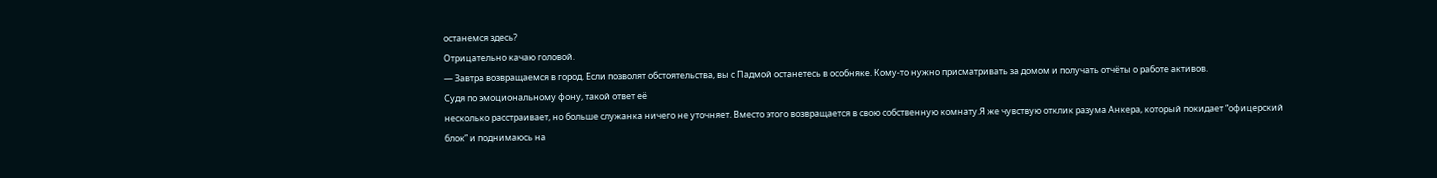останемся здесь?
Отрицательно качаю головой.
— Завтра возвращаемся в город. Если позволят обстоятельства, вы с Падмой останетесь в особняке. Кому-то нужно присматривать за домом и получать отчёты о работе активов.
Судя по эмоциональному фону, такой ответ её
несколько расстраивает, но больше служанка ничего не уточняет. Вместо этого возвращается в свою собственную комнату.Я же чувствую отклик разума Анкера, который покидает “офицерский блок” и поднимаюсь на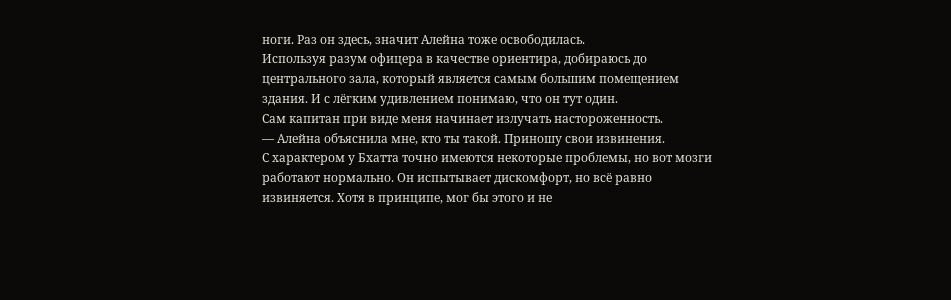ноги. Раз он здесь, значит Алейна тоже освободилась.
Используя разум офицера в качестве ориентира, добираюсь до центрального зала, который является самым большим помещением здания. И с лёгким удивлением понимаю, что он тут один.
Сам капитан при виде меня начинает излучать настороженность.
— Алейна объяснила мне, кто ты такой. Приношу свои извинения.
С характером у Бхатта точно имеются некоторые проблемы, но вот мозги работают нормально. Он испытывает дискомфорт, но всё равно извиняется. Хотя в принципе, мог бы этого и не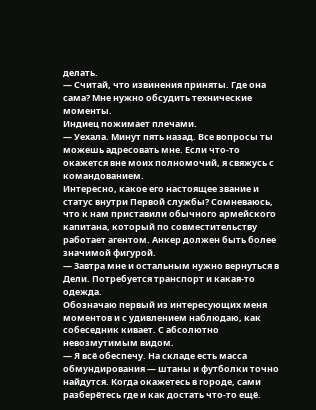делать.
— Считай, что извинения приняты. Где она сама? Мне нужно обсудить технические моменты.
Индиец пожимает плечами.
— Уехала. Минут пять назад. Все вопросы ты можешь адресовать мне. Если что-то окажется вне моих полномочий, я свяжусь с командованием.
Интересно, какое его настоящее звание и статус внутри Первой службы? Сомневаюсь, что к нам приставили обычного армейского капитана, который по совместительству работает агентом. Анкер должен быть более значимой фигурой.
— Завтра мне и остальным нужно вернуться в Дели. Потребуется транспорт и какая-то одежда.
Обозначаю первый из интересующих меня моментов и с удивлением наблюдаю, как собеседник кивает. С абсолютно невозмутимым видом.
— Я всё обеспечу. На складе есть масса обмундирования — штаны и футболки точно найдутся. Когда окажетесь в городе, сами разберётесь где и как достать что-то ещё.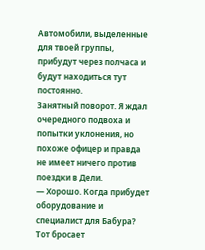Автомобили, выделенные для твоей группы, прибудут через полчаса и будут находиться тут постоянно.
Занятный поворот. Я ждал очередного подвоха и попытки уклонения, но похоже офицер и правда не имеет ничего против поездки в Дели.
— Хорошо. Когда прибудет оборудование и специалист для Бабура?
Тот бросает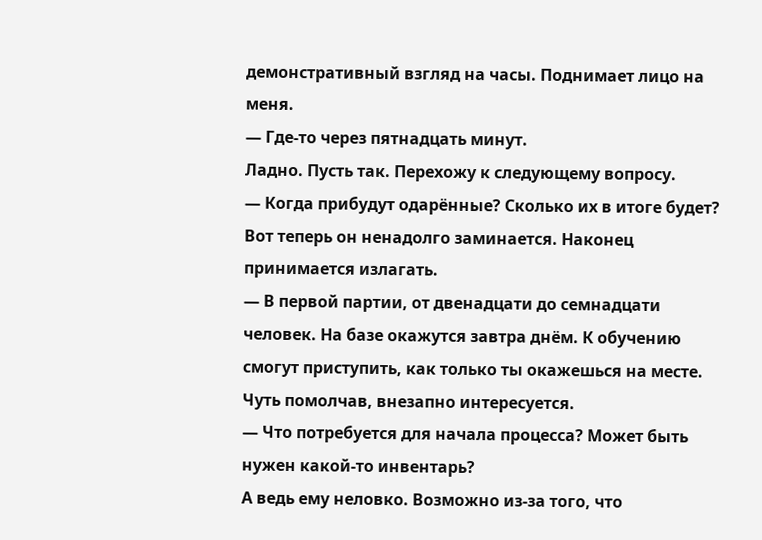демонстративный взгляд на часы. Поднимает лицо на меня.
— Где-то через пятнадцать минут.
Ладно. Пусть так. Перехожу к следующему вопросу.
— Когда прибудут одарённые? Сколько их в итоге будет?
Вот теперь он ненадолго заминается. Наконец принимается излагать.
— В первой партии, от двенадцати до семнадцати человек. На базе окажутся завтра днём. К обучению смогут приступить, как только ты окажешься на месте.
Чуть помолчав, внезапно интересуется.
— Что потребуется для начала процесса? Может быть нужен какой-то инвентарь?
А ведь ему неловко. Возможно из-за того, что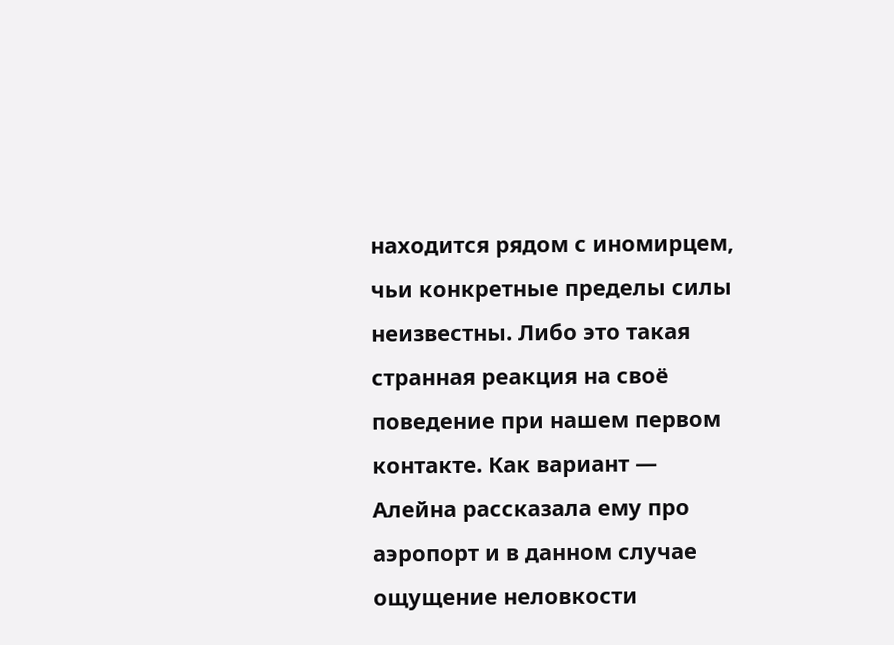находится рядом с иномирцем, чьи конкретные пределы силы неизвестны. Либо это такая странная реакция на своё поведение при нашем первом контакте. Как вариант — Алейна рассказала ему про аэропорт и в данном случае ощущение неловкости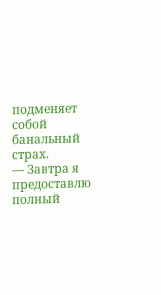подменяет собой банальный страх.
— Завтра я предоставлю полный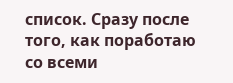список. Сразу после того, как поработаю со всеми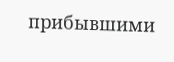прибывшими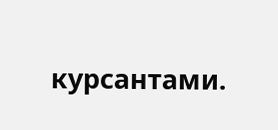курсантами.